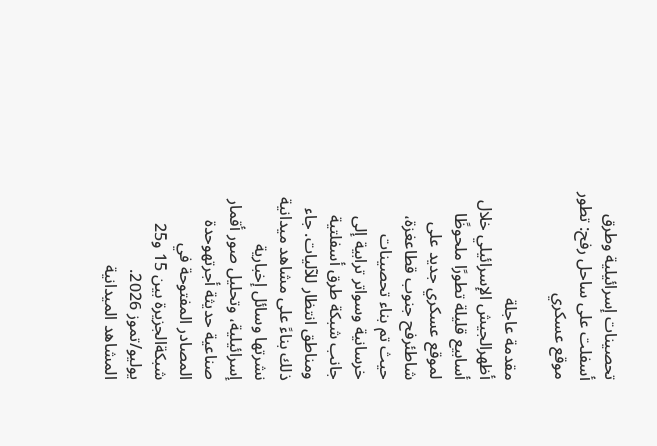تحصينات إسرائيلية وطرق أسفلت على ساحل رفح: تطور موقع عسكري

مقدمة عاجلة
أظهرالجيش الإسرائيلي خلال أسابيع قليلة تطورًا ملحوظًا لموقع عسكري جديد على شاطئرفح جنوب قطاعغزة، حيث تم بناء تحصينات خرسانية وسواتر ترابية إلى جانب شبكة طرق أسفلتية ومناطق انتظار للآليات. جاء ذلك بناءً على مشاهد ميدانية نشرتها وسائل إخبارية إسرائيلية، وتحليل صور أقمار صناعية حديثة أجرتهوحدة المصادر المفتوحة في شبكةالجزيرة بين 15 و25 يوليو/تموز 2026.
المشاهد الميدانية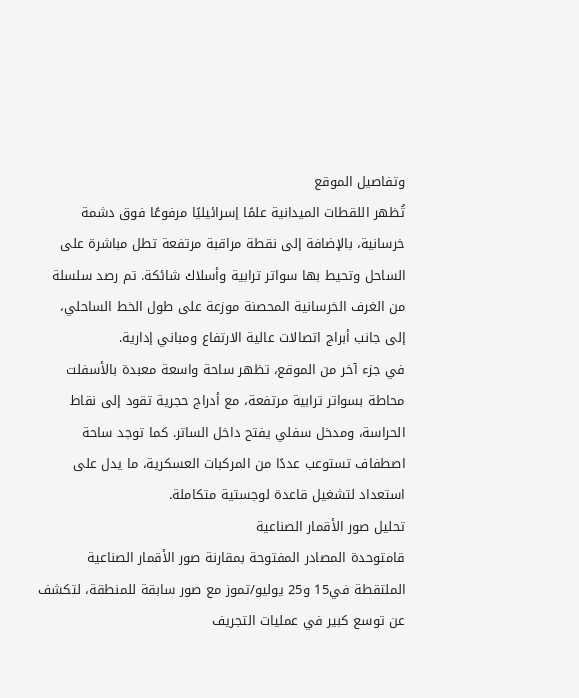وتفاصيل الموقع
تُظهر اللقطات الميدانية علمًا إسرائيليًا مرفوعًا فوق دشمة خرسانية، بالإضافة إلى نقطة مراقبة مرتفعة تطل مباشرة على الساحل وتحيط بها سواتر ترابية وأسلاك شائكة. تم رصد سلسلة من الغرف الخرسانية المحصنة موزعة على طول الخط الساحلي، إلى جانب أبراج اتصالات عالية الارتفاع ومباني إدارية.
في جزء آخر من الموقع، تظهر ساحة واسعة معبدة بالأسفلت محاطة بسواتر ترابية مرتفعة، مع أدراج حجرية تقود إلى نقاط الحراسة، ومدخل سفلي يفتح داخل الساتر. كما توجد ساحة اصطفاف تستوعب عددًا من المركبات العسكرية، ما يدل على استعداد لتشغيل قاعدة لوجستية متكاملة.
تحليل صور الأقمار الصناعية
قامتوحدة المصادر المفتوحة بمقارنة صور الأقمار الصناعية الملتقطة في15 و25 يوليو/تموز مع صور سابقة للمنطقة، لتكشف عن توسع كبير في عمليات التجريف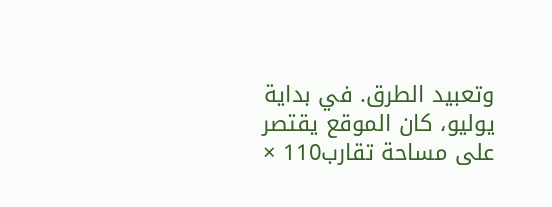وتعبيد الطرق. في بداية يوليو، كان الموقع يقتصر على مساحة تقارب110 ×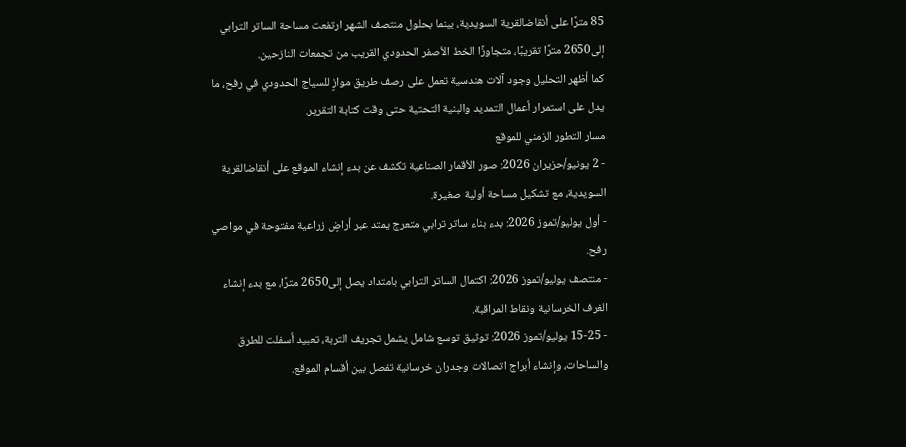85 مترًا على أنقاضالقرية السويدية، بينما بحلول منتصف الشهر ارتفعت مساحة الساتر الترابي إلى2650 مترًا تقريبًا، متجاوزًا الخط الأصفر الحدودي القريب من تجمعات النازحين.
كما أظهر التحليل وجود آلات هندسية تعمل على رصف طريق موازٍ للسياج الحدودي في رفح، ما يدل على استمرار أعمال التمديد والبنية التحتية حتى وقت كتابة التقرير.
مسار التطور الزمني للموقع
- 2 يونيو/حزيران 2026: صور الأقمار الصناعية تكشف عن بدء إنشاء الموقع على أنقاضالقرية السويدية، مع تشكيل مساحة أولية صغيرة.
- أول يوليو/تموز 2026: بدء بناء ساتر ترابي متعرج يمتد عبر أراضٍ زراعية مفتوحة في مواصي رفح.
- منتصف يوليو/تموز 2026: اكتمال الساتر الترابي بامتداد يصل إلى2650 مترًا، مع بدء إنشاء الغرف الخرسانية ونقاط المراقبة.
- 15-25 يوليو/تموز 2026: توثيق توسع شامل يشمل تجريف التربة، تعبيد أسفلت للطرق والساحات، وإنشاء أبراج اتصالات وجدران خرسانية تفصل بين أقسام الموقع.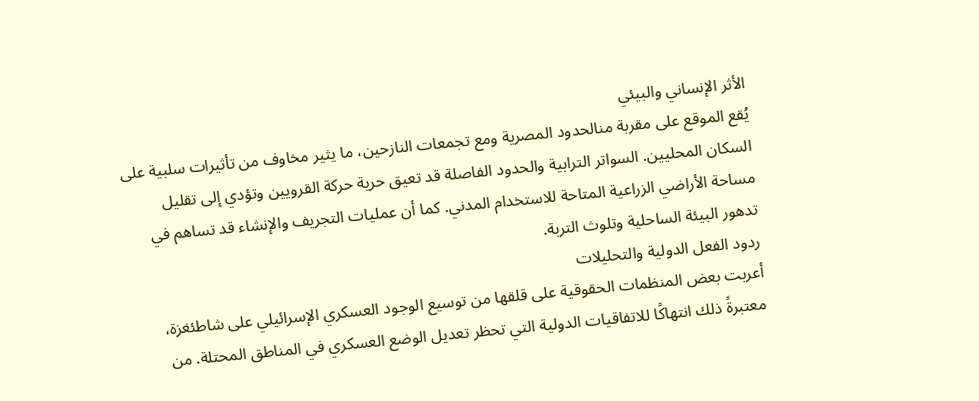الأثر الإنساني والبيئي
يُقع الموقع على مقربة منالحدود المصرية ومع تجمعات النازحين، ما يثير مخاوف من تأثيرات سلبية على السكان المحليين. السواتر الترابية والحدود الفاصلة قد تعيق حرية حركة القرويين وتؤدي إلى تقليل مساحة الأراضي الزراعية المتاحة للاستخدام المدني. كما أن عمليات التجريف والإنشاء قد تساهم في تدهور البيئة الساحلية وتلوث التربة.
ردود الفعل الدولية والتحليلات
أعربت بعض المنظمات الحقوقية على قلقها من توسيع الوجود العسكري الإسرائيلي على شاطئغزة، معتبرةً ذلك انتهاكًا للاتفاقيات الدولية التي تحظر تعديل الوضع العسكري في المناطق المحتلة. من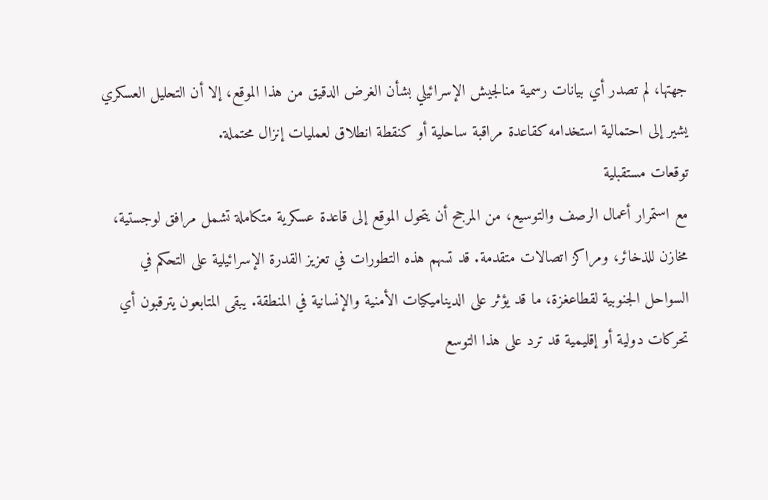جهتها، لم تصدر أي بيانات رسمية منالجيش الإسرائيلي بشأن الغرض الدقيق من هذا الموقع، إلا أن التحليل العسكري يشير إلى احتمالية استخدامه كقاعدة مراقبة ساحلية أو كنقطة انطلاق لعمليات إنزال محتملة.
توقعات مستقبلية
مع استمرار أعمال الرصف والتوسيع، من المرجح أن يتحول الموقع إلى قاعدة عسكرية متكاملة تشمل مرافق لوجستية، مخازن للذخائر، ومراكز اتصالات متقدمة. قد تسهم هذه التطورات في تعزيز القدرة الإسرائيلية على التحكم في السواحل الجنوبية لقطاعغزة، ما قد يؤثر على الديناميكيات الأمنية والإنسانية في المنطقة. يبقى المتابعون يترقبون أي تحركات دولية أو إقليمية قد ترد على هذا التوسع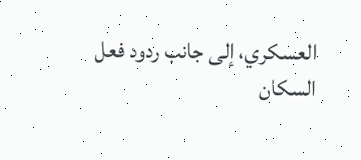العسكري، إلى جانب ردود فعل السكان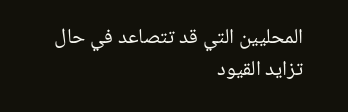المحليين التي قد تتصاعد في حال تزايد القيود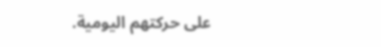على حركتهم اليومية.